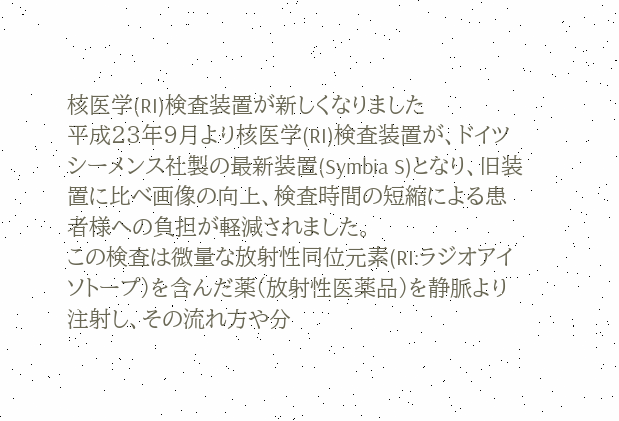核医学(RI)検査装置が新しくなりました
平成23年9月より核医学(RI)検査装置が、ドイツ シーメンス社製の最新装置(Symbia S)となり、旧装置に比べ画像の向上、検査時間の短縮による患者様への負担が軽減されました。
この検査は微量な放射性同位元素(RI:ラジオアイソトープ)を含んだ薬(放射性医薬品)を静脈より注射し、その流れ方や分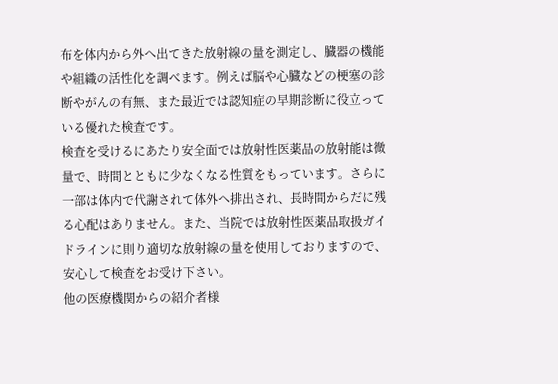布を体内から外へ出てきた放射線の量を測定し、臓器の機能や組織の活性化を調べます。例えば脳や心臓などの梗塞の診断やがんの有無、また最近では認知症の早期診断に役立っている優れた検査です。
検査を受けるにあたり安全面では放射性医薬品の放射能は微量で、時間とともに少なくなる性質をもっています。さらに一部は体内で代謝されて体外へ排出され、長時間からだに残る心配はありません。また、当院では放射性医薬品取扱ガイドラインに則り適切な放射線の量を使用しておりますので、安心して検査をお受け下さい。
他の医療機関からの紹介者様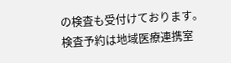の検査も受付けております。検査予約は地域医療連携室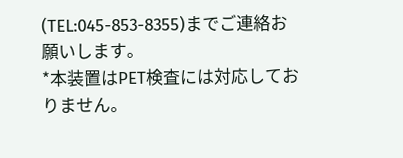(TEL:045-853-8355)までご連絡お願いします。
*本装置はPET検査には対応しておりません。